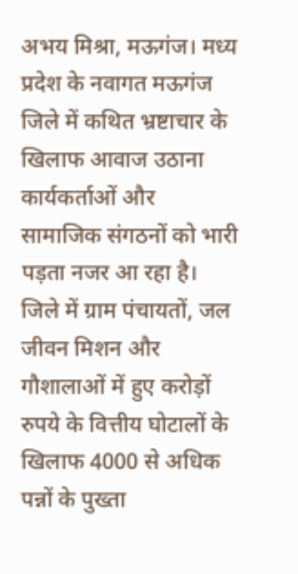अभय मिश्रा, मऊगंज। मध्य प्रदेश के नवागत मऊगंज जिले में कथित भ्रष्टाचार के खिलाफ आवाज उठाना कार्यकर्ताओं और सामाजिक संगठनों को भारी पड़ता नजर आ रहा है। जिले में ग्राम पंचायतों, जल जीवन मिशन और गौशालाओं में हुए करोड़ों रुपये के वित्तीय घोटालों के खिलाफ 4000 से अधिक पन्नों के पुख्ता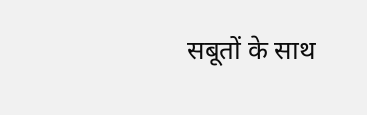सबूतों के साथ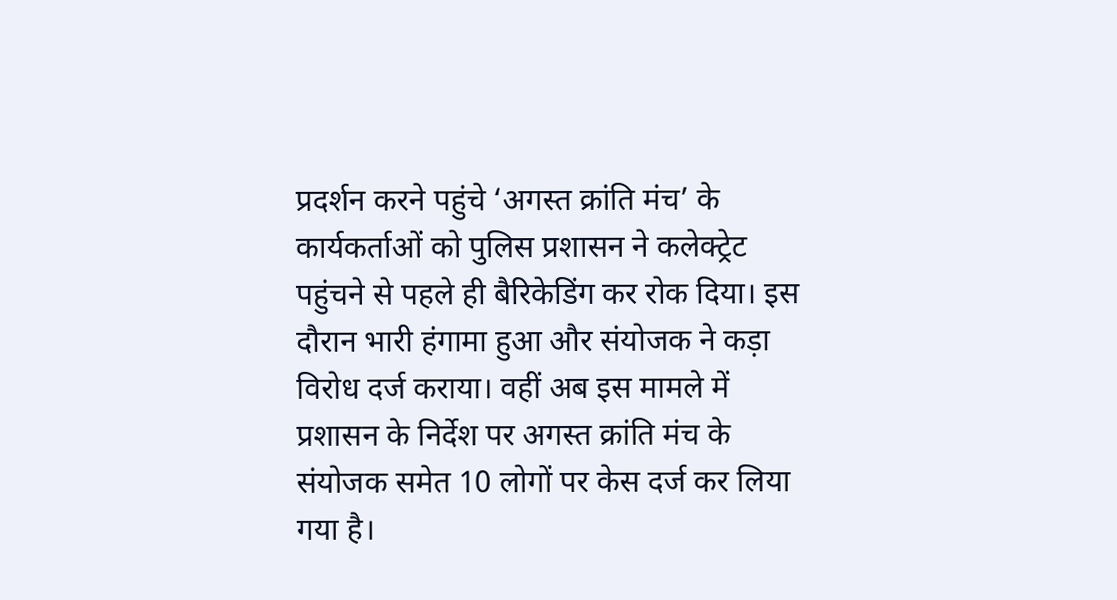प्रदर्शन करने पहुंचे ‘अगस्त क्रांति मंच’ के कार्यकर्ताओं को पुलिस प्रशासन ने कलेक्ट्रेट पहुंचने से पहले ही बैरिकेडिंग कर रोक दिया। इस दौरान भारी हंगामा हुआ और संयोजक ने कड़ा विरोध दर्ज कराया। वहीं अब इस मामले में प्रशासन के निर्देश पर अगस्त क्रांति मंच के संयोजक समेत 10 लोगों पर केस दर्ज कर लिया गया है।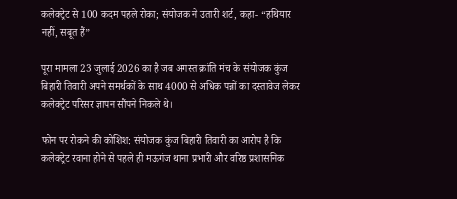कलेक्ट्रेट से 100 कदम पहले रोका; संयोजक ने उतारी शर्ट, कहा- “हथियार नहीं, सबूत हैं”

पूरा मामला 23 जुलाई 2026 का है जब अगस्त क्रांति मंच के संयोजक कुंज बिहारी तिवारी अपने समर्थकों के साथ 4000 से अधिक पन्नों का दस्तावेज लेकर कलेक्ट्रेट परिसर ज्ञापन सौंपने निकले थे।

फोन पर रोकने की कोशिश: संयोजक कुंज बिहारी तिवारी का आरोप है कि कलेक्ट्रेट रवाना होने से पहले ही मऊगंज थाना प्रभारी और वरिष्ठ प्रशासनिक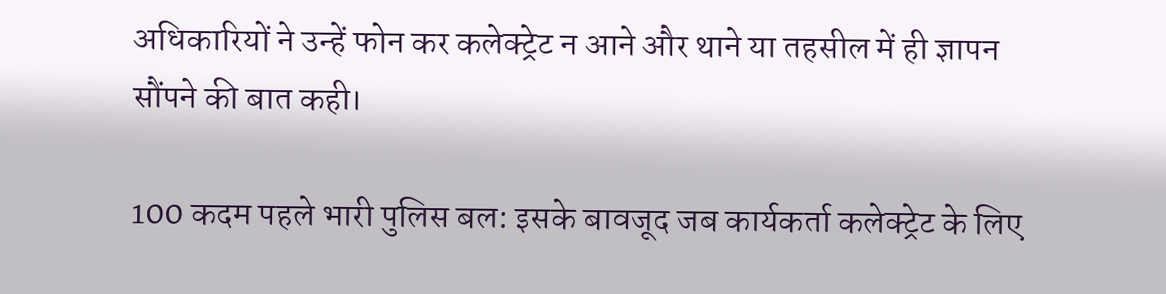अधिकारियों ने उन्हें फोन कर कलेक्ट्रेट न आने और थाने या तहसील में ही ज्ञापन सौंपने की बात कही।

100 कदम पहले भारी पुलिस बल: इसके बावजूद जब कार्यकर्ता कलेक्ट्रेट के लिए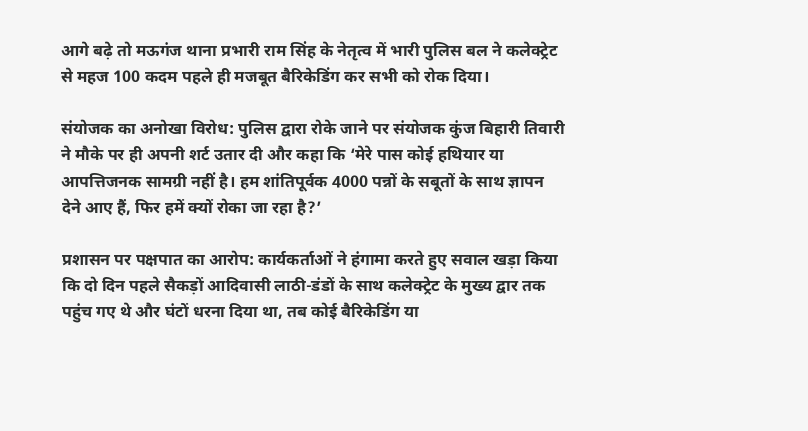आगे बढ़े तो मऊगंज थाना प्रभारी राम सिंह के नेतृत्व में भारी पुलिस बल ने कलेक्ट्रेट से महज 100 कदम पहले ही मजबूत बैरिकेडिंग कर सभी को रोक दिया।

संयोजक का अनोखा विरोध: पुलिस द्वारा रोके जाने पर संयोजक कुंज बिहारी तिवारी ने मौके पर ही अपनी शर्ट उतार दी और कहा कि ‘मेरे पास कोई हथियार या आपत्तिजनक सामग्री नहीं है। हम शांतिपूर्वक 4000 पन्नों के सबूतों के साथ ज्ञापन देने आए हैं, फिर हमें क्यों रोका जा रहा है?’

प्रशासन पर पक्षपात का आरोप: कार्यकर्ताओं ने हंगामा करते हुए सवाल खड़ा किया कि दो दिन पहले सैकड़ों आदिवासी लाठी-डंडों के साथ कलेक्ट्रेट के मुख्य द्वार तक पहुंच गए थे और घंटों धरना दिया था, तब कोई बैरिकेडिंग या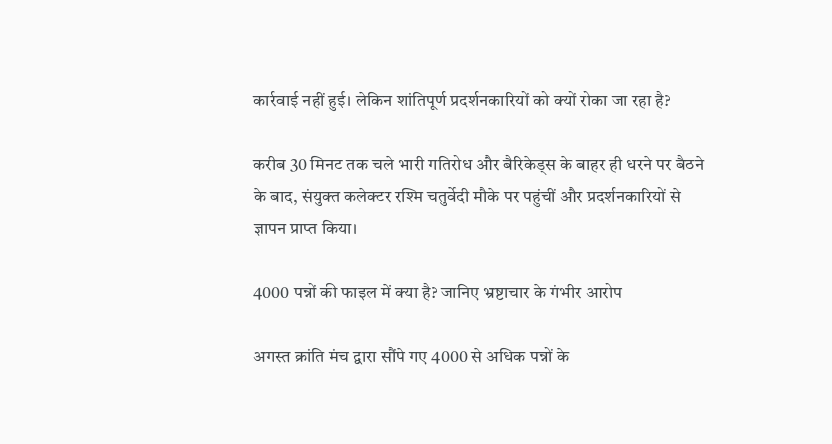कार्रवाई नहीं हुई। लेकिन शांतिपूर्ण प्रदर्शनकारियों को क्यों रोका जा रहा है?

करीब 30 मिनट तक चले भारी गतिरोध और बैरिकेड्स के बाहर ही धरने पर बैठने के बाद, संयुक्त कलेक्टर रश्मि चतुर्वेदी मौके पर पहुंचीं और प्रदर्शनकारियों से ज्ञापन प्राप्त किया।

4000 पन्नों की फाइल में क्या है? जानिए भ्रष्टाचार के गंभीर आरोप

अगस्त क्रांति मंच द्वारा सौंपे गए 4000 से अधिक पन्नों के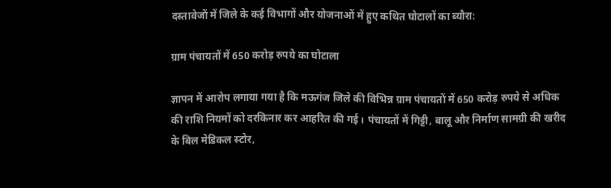दस्तावेजों में जिले के कई विभागों और योजनाओं में हुए कथित घोटालों का ब्यौरा:

ग्राम पंचायतों में 650 करोड़ रुपये का घोटाला

ज्ञापन में आरोप लगाया गया है कि मऊगंज जिले की विभिन्न ग्राम पंचायतों में 650 करोड़ रुपये से अधिक की राशि नियमों को दरकिनार कर आहरित की गई। पंचायतों में गिट्टी, बालू और निर्माण सामग्री की खरीद के बिल मेडिकल स्टोर,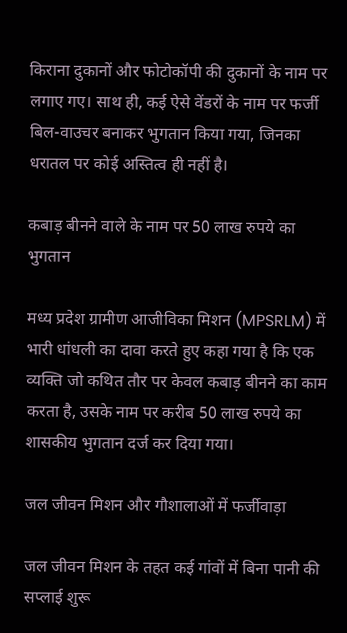किराना दुकानों और फोटोकॉपी की दुकानों के नाम पर लगाए गए। साथ ही, कई ऐसे वेंडरों के नाम पर फर्जी बिल-वाउचर बनाकर भुगतान किया गया, जिनका धरातल पर कोई अस्तित्व ही नहीं है।

कबाड़ बीनने वाले के नाम पर 50 लाख रुपये का भुगतान

मध्य प्रदेश ग्रामीण आजीविका मिशन (MPSRLM) में भारी धांधली का दावा करते हुए कहा गया है कि एक व्यक्ति जो कथित तौर पर केवल कबाड़ बीनने का काम करता है, उसके नाम पर करीब 50 लाख रुपये का शासकीय भुगतान दर्ज कर दिया गया।

जल जीवन मिशन और गौशालाओं में फर्जीवाड़ा

जल जीवन मिशन के तहत कई गांवों में बिना पानी की सप्लाई शुरू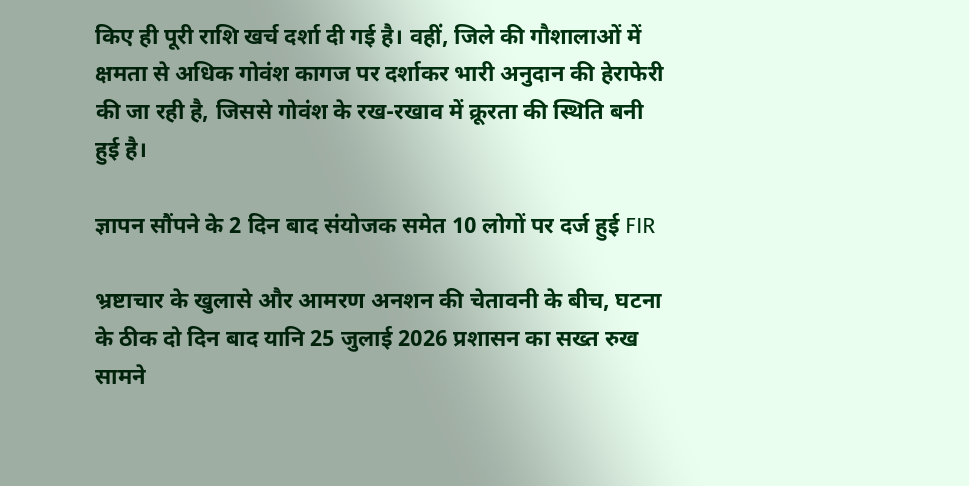किए ही पूरी राशि खर्च दर्शा दी गई है। वहीं, जिले की गौशालाओं में क्षमता से अधिक गोवंश कागज पर दर्शाकर भारी अनुदान की हेराफेरी की जा रही है, जिससे गोवंश के रख-रखाव में क्रूरता की स्थिति बनी हुई है।

ज्ञापन सौंपने के 2 दिन बाद संयोजक समेत 10 लोगों पर दर्ज हुई FIR

भ्रष्टाचार के खुलासे और आमरण अनशन की चेतावनी के बीच, घटना के ठीक दो दिन बाद यानि 25 जुलाई 2026 प्रशासन का सख्त रुख सामने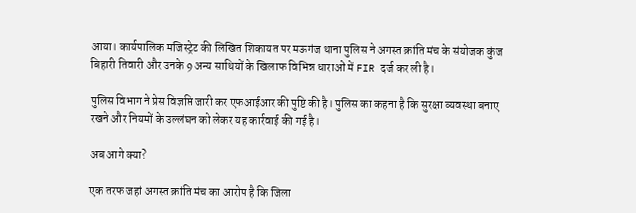आया। कार्यपालिक मजिस्ट्रेट की लिखित शिकायत पर मऊगंज थाना पुलिस ने अगस्त क्रांति मंच के संयोजक कुंज बिहारी तिवारी और उनके 9 अन्य साथियों के खिलाफ विभिन्न धाराओं में FIR दर्ज कर ली है।

पुलिस विभाग ने प्रेस विज्ञप्ति जारी कर एफआईआर की पुष्टि की है। पुलिस का कहना है कि सुरक्षा व्यवस्था बनाए रखने और नियमों के उल्लंघन को लेकर यह कार्रवाई की गई है।

अब आगे क्या?

एक तरफ जहां अगस्त क्रांति मंच का आरोप है कि जिला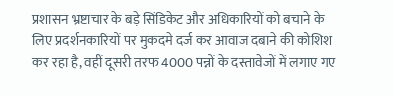प्रशासन भ्रष्टाचार के बड़े सिंडिकेट और अधिकारियों को बचाने के लिए प्रदर्शनकारियों पर मुकदमे दर्ज कर आवाज दबाने की कोशिश कर रहा है, वहीं दूसरी तरफ 4000 पन्नों के दस्तावेजों में लगाए गए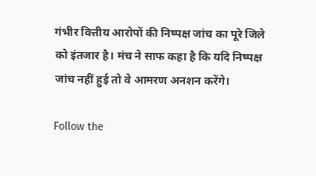गंभीर वित्तीय आरोपों की निष्पक्ष जांच का पूरे जिले को इंतजार है। मंच ने साफ कहा है कि यदि निष्पक्ष जांच नहीं हुई तो वे आमरण अनशन करेंगे।

Follow the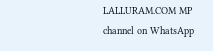LALLURAM.COM MP channel on WhatsApp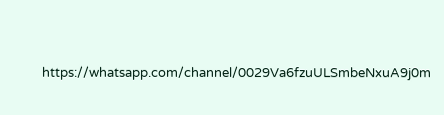https://whatsapp.com/channel/0029Va6fzuULSmbeNxuA9j0m